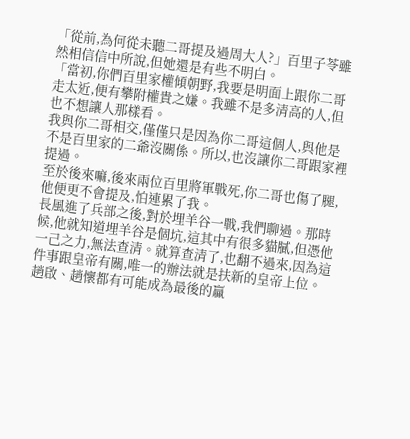「從前,為何從未聽二哥提及過周大人?」百里子苓雖然相信信中所說,但她還是有些不明白。
「當初,你們百里家權傾朝野,我要是明面上跟你二哥走太近,便有攀附權貴之嫌。我雖不是多清高的人,但也不想讓人那樣看。
我與你二哥相交,僅僅只是因為你二哥這個人,與他是不是百里家的二爺沒關係。所以,也沒讓你二哥跟家裡提過。
至於後來嘛,後來兩位百里將軍戰死,你二哥也傷了腿,他便更不會提及,怕連累了我。
長風進了兵部之後,對於埋羊谷一戰,我們聊過。那時候,他就知道埋羊谷是個坑,這其中有很多貓膩,但憑他一己之力,無法查清。就算查清了,也翻不過來,因為這件事跟皇帝有關,唯一的辦法就是扶新的皇帝上位。
趙啟、趙懷都有可能成為最後的贏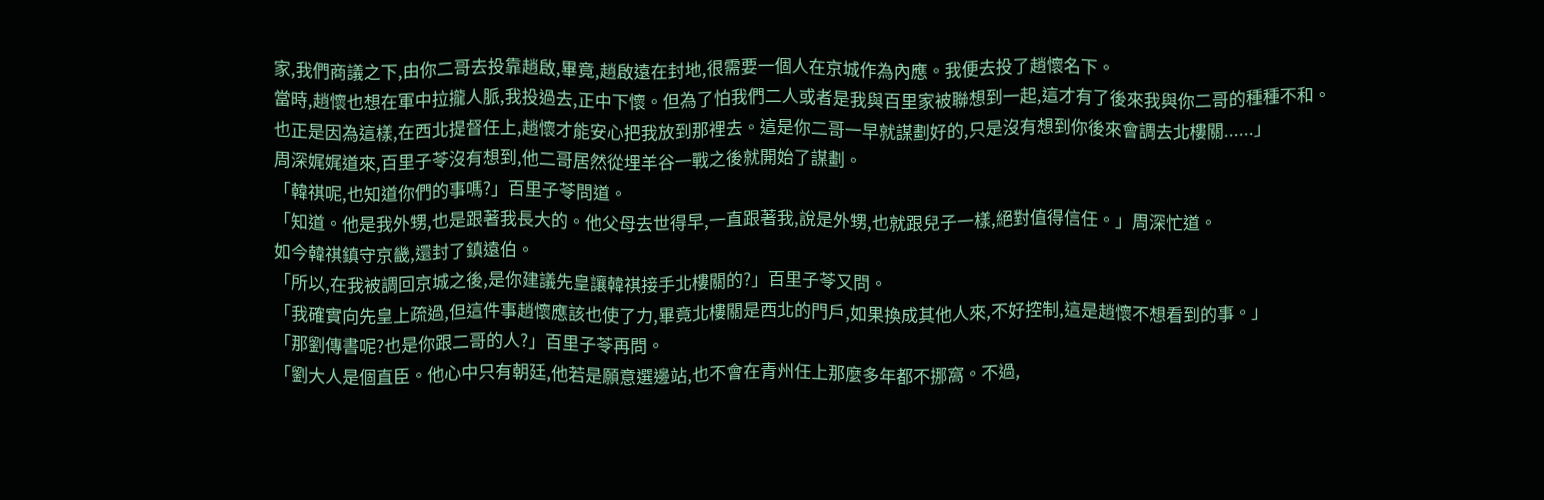家,我們商議之下,由你二哥去投靠趙啟,畢竟,趙啟遠在封地,很需要一個人在京城作為內應。我便去投了趙懷名下。
當時,趙懷也想在軍中拉攏人脈,我投過去,正中下懷。但為了怕我們二人或者是我與百里家被聯想到一起,這才有了後來我與你二哥的種種不和。
也正是因為這樣,在西北提督任上,趙懷才能安心把我放到那裡去。這是你二哥一早就謀劃好的,只是沒有想到你後來會調去北樓關......」
周深娓娓道來,百里子苓沒有想到,他二哥居然從埋羊谷一戰之後就開始了謀劃。
「韓祺呢,也知道你們的事嗎?」百里子苓問道。
「知道。他是我外甥,也是跟著我長大的。他父母去世得早,一直跟著我,說是外甥,也就跟兒子一樣,絕對值得信任。」周深忙道。
如今韓祺鎮守京畿,還封了鎮遠伯。
「所以,在我被調回京城之後,是你建議先皇讓韓祺接手北樓關的?」百里子苓又問。
「我確實向先皇上疏過,但這件事趙懷應該也使了力,畢竟北樓關是西北的門戶,如果換成其他人來,不好控制,這是趙懷不想看到的事。」
「那劉傳書呢?也是你跟二哥的人?」百里子苓再問。
「劉大人是個直臣。他心中只有朝廷,他若是願意選邊站,也不會在青州任上那麼多年都不挪窩。不過,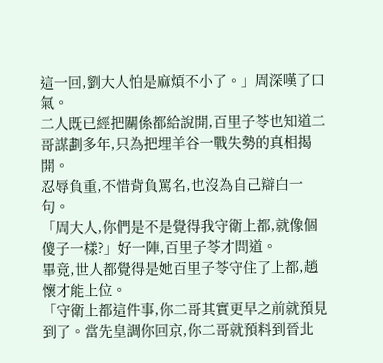這一回,劉大人怕是麻煩不小了。」周深嘆了口氣。
二人既已經把關係都給說開,百里子苓也知道二哥謀劃多年,只為把埋羊谷一戰失勢的真相揭開。
忍辱負重,不惜背負罵名,也沒為自己辯白一句。
「周大人,你們是不是覺得我守衛上都,就像個傻子一樣?」好一陣,百里子苓才問道。
畢竟,世人都覺得是她百里子苓守住了上都,趙懷才能上位。
「守衛上都這件事,你二哥其實更早之前就預見到了。當先皇調你回京,你二哥就預料到晉北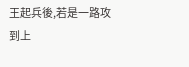王起兵後,若是一路攻到上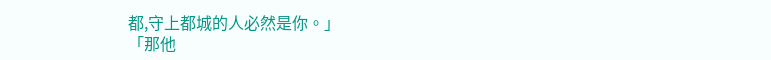都,守上都城的人必然是你。」
「那他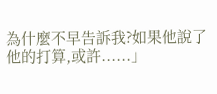為什麼不早告訴我?如果他說了他的打算,或許......」